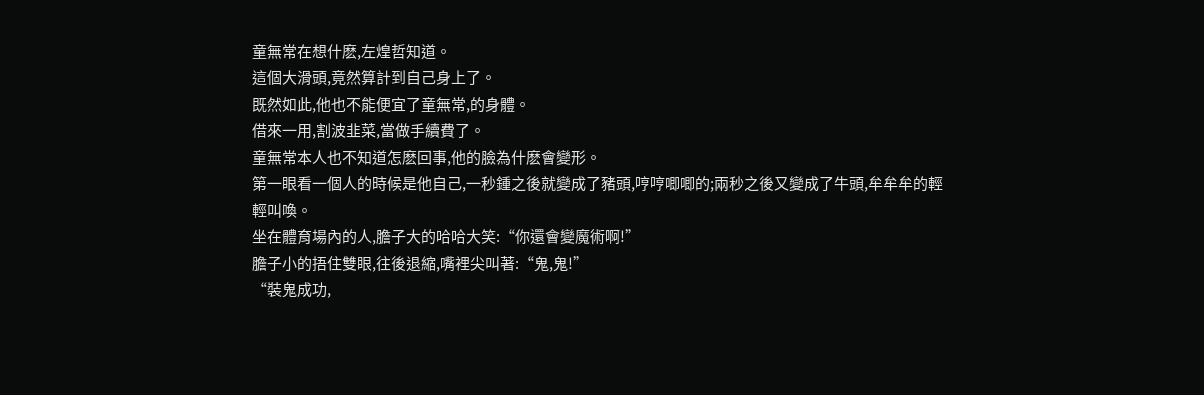童無常在想什麽,左煌哲知道。
這個大滑頭,竟然算計到自己身上了。
既然如此,他也不能便宜了童無常,的身體。
借來一用,割波韭菜,當做手續費了。
童無常本人也不知道怎麽回事,他的臉為什麽會變形。
第一眼看一個人的時候是他自己,一秒鍾之後就變成了豬頭,哼哼唧唧的;兩秒之後又變成了牛頭,牟牟牟的輕輕叫喚。
坐在體育場內的人,膽子大的哈哈大笑:“你還會變魔術啊!”
膽子小的捂住雙眼,往後退縮,嘴裡尖叫著:“鬼,鬼!”
“裝鬼成功,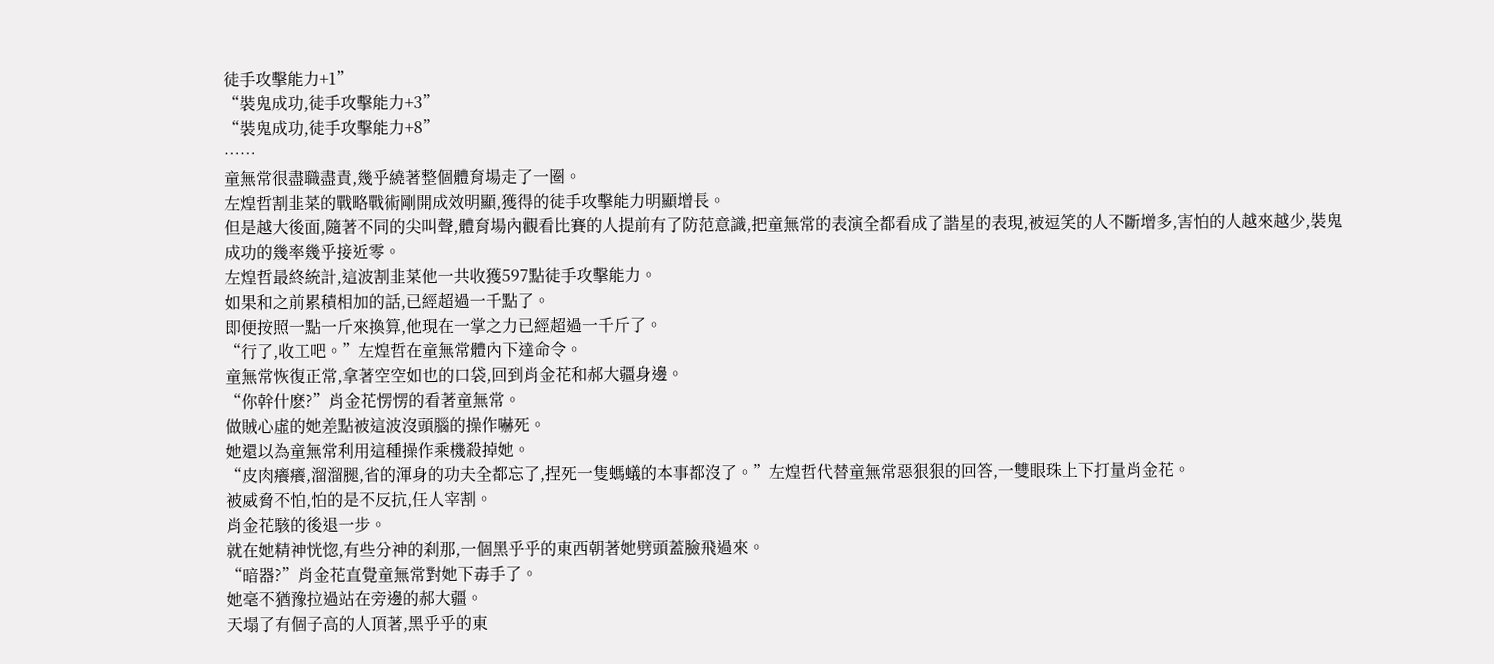徒手攻擊能力+1”
“裝鬼成功,徒手攻擊能力+3”
“裝鬼成功,徒手攻擊能力+8”
……
童無常很盡職盡責,幾乎繞著整個體育場走了一圈。
左煌哲割韭菜的戰略戰術剛開成效明顯,獲得的徒手攻擊能力明顯增長。
但是越大後面,隨著不同的尖叫聲,體育場內觀看比賽的人提前有了防范意識,把童無常的表演全都看成了諧星的表現,被逗笑的人不斷增多,害怕的人越來越少,裝鬼成功的幾率幾乎接近零。
左煌哲最終統計,這波割韭菜他一共收獲597點徒手攻擊能力。
如果和之前累積相加的話,已經超過一千點了。
即便按照一點一斤來換算,他現在一掌之力已經超過一千斤了。
“行了,收工吧。”左煌哲在童無常體內下達命令。
童無常恢復正常,拿著空空如也的口袋,回到肖金花和郝大疆身邊。
“你幹什麽?”肖金花愣愣的看著童無常。
做賊心虛的她差點被這波沒頭腦的操作嚇死。
她還以為童無常利用這種操作乘機殺掉她。
“皮肉癢癢,溜溜腿,省的渾身的功夫全都忘了,捏死一隻螞蟻的本事都沒了。”左煌哲代替童無常惡狠狠的回答,一雙眼珠上下打量肖金花。
被威脅不怕,怕的是不反抗,任人宰割。
肖金花駭的後退一步。
就在她精神恍惚,有些分神的刹那,一個黑乎乎的東西朝著她劈頭蓋臉飛過來。
“暗器?”肖金花直覺童無常對她下毒手了。
她毫不猶豫拉過站在旁邊的郝大疆。
天塌了有個子高的人頂著,黑乎乎的東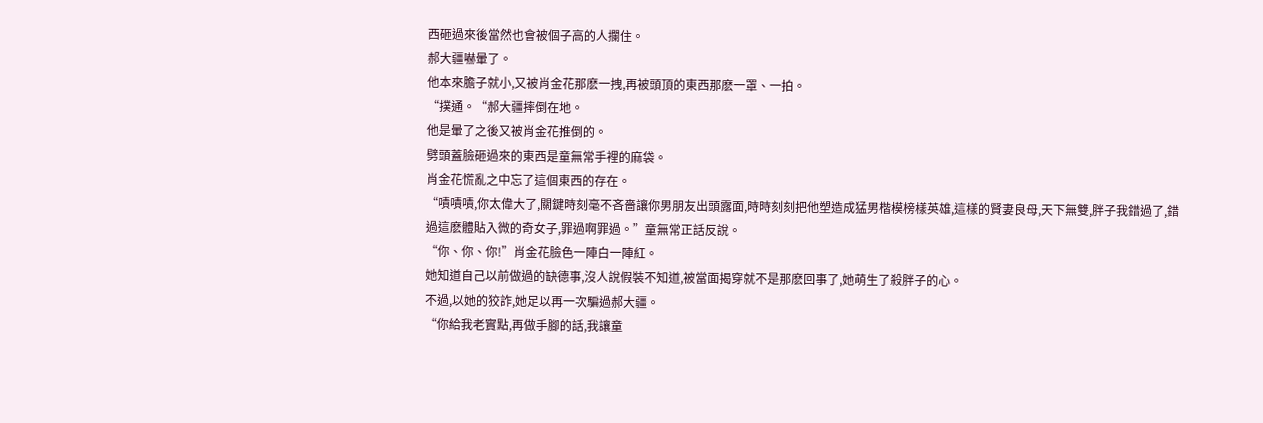西砸過來後當然也會被個子高的人攔住。
郝大疆嚇暈了。
他本來膽子就小,又被肖金花那麽一拽,再被頭頂的東西那麽一罩、一拍。
“撲通。“郝大疆摔倒在地。
他是暈了之後又被肖金花推倒的。
劈頭蓋臉砸過來的東西是童無常手裡的麻袋。
肖金花慌亂之中忘了這個東西的存在。
“嘖嘖嘖,你太偉大了,關鍵時刻毫不吝嗇讓你男朋友出頭露面,時時刻刻把他塑造成猛男楷模榜樣英雄,這樣的賢妻良母,天下無雙,胖子我錯過了,錯過這麽體貼入微的奇女子,罪過啊罪過。”童無常正話反說。
“你、你、你!”肖金花臉色一陣白一陣紅。
她知道自己以前做過的缺德事,沒人說假裝不知道,被當面揭穿就不是那麽回事了,她萌生了殺胖子的心。
不過,以她的狡詐,她足以再一次騙過郝大疆。
“你給我老實點,再做手腳的話,我讓童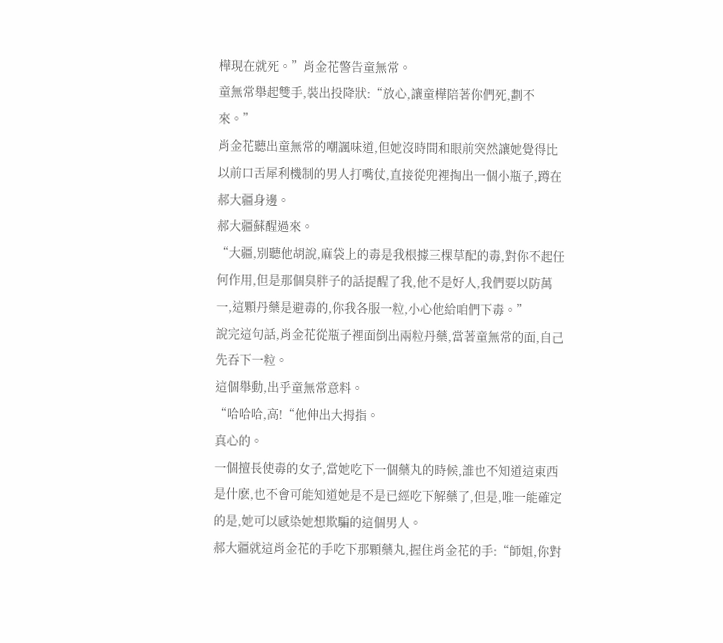樺現在就死。”肖金花警告童無常。
童無常舉起雙手,裝出投降狀:“放心,讓童樺陪著你們死,劃不來。”
肖金花聽出童無常的嘲諷味道,但她沒時間和眼前突然讓她覺得比以前口舌犀利機制的男人打嘴仗,直接從兜裡掏出一個小瓶子,蹲在郝大疆身邊。
郝大疆蘇醒過來。
“大疆,別聽他胡說,麻袋上的毒是我根據三棵草配的毒,對你不起任何作用,但是那個臭胖子的話提醒了我,他不是好人,我們要以防萬一,這顆丹藥是避毒的,你我各服一粒,小心他給咱們下毒。”
說完這句話,肖金花從瓶子裡面倒出兩粒丹藥,當著童無常的面,自己先吞下一粒。
這個舉動,出乎童無常意料。
“哈哈哈,高!“他伸出大拇指。
真心的。
一個擅長使毒的女子,當她吃下一個藥丸的時候,誰也不知道這東西是什麽,也不會可能知道她是不是已經吃下解藥了,但是,唯一能確定的是,她可以感染她想欺騙的這個男人。
郝大疆就這肖金花的手吃下那顆藥丸,握住肖金花的手:“師姐,你對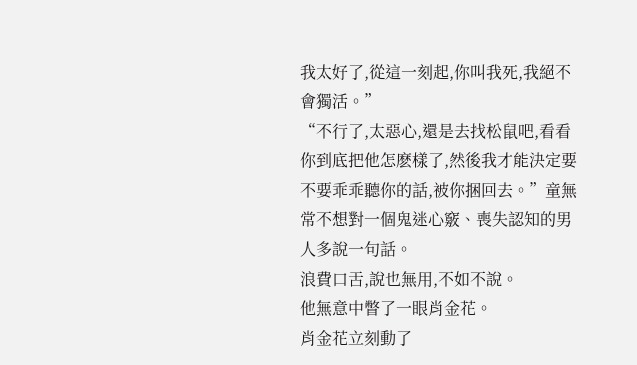我太好了,從這一刻起,你叫我死,我絕不會獨活。”
“不行了,太惡心,還是去找松鼠吧,看看你到底把他怎麽樣了,然後我才能決定要不要乖乖聽你的話,被你捆回去。”童無常不想對一個鬼迷心竅、喪失認知的男人多說一句話。
浪費口舌,說也無用,不如不說。
他無意中瞥了一眼肖金花。
肖金花立刻動了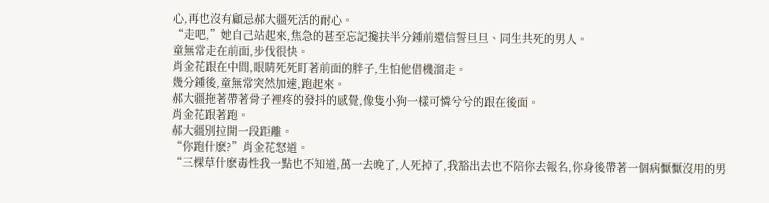心,再也沒有顧忌郝大疆死活的耐心。
“走吧,”她自己站起來,焦急的甚至忘記攙扶半分鍾前還信誓旦旦、同生共死的男人。
童無常走在前面,步伐很快。
肖金花跟在中間,眼睛死死盯著前面的胖子,生怕他借機溜走。
幾分鍾後,童無常突然加速,跑起來。
郝大疆拖著帶著骨子裡疼的發抖的感覺,像隻小狗一樣可憐兮兮的跟在後面。
肖金花跟著跑。
郝大疆別拉開一段距離。
“你跑什麽?”肖金花怒道。
“三棵草什麽毒性我一點也不知道,萬一去晚了,人死掉了,我豁出去也不陪你去報名,你身後帶著一個病懨懨沒用的男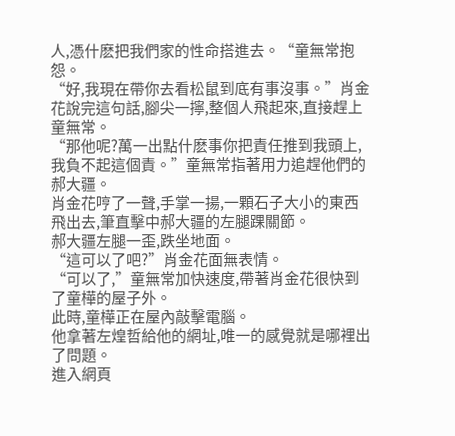人,憑什麽把我們家的性命搭進去。“童無常抱怨。
“好,我現在帶你去看松鼠到底有事沒事。”肖金花說完這句話,腳尖一擰,整個人飛起來,直接趕上童無常。
“那他呢?萬一出點什麽事你把責任推到我頭上,我負不起這個責。”童無常指著用力追趕他們的郝大疆。
肖金花哼了一聲,手掌一揚,一顆石子大小的東西飛出去,筆直擊中郝大疆的左腿踝關節。
郝大疆左腿一歪,跌坐地面。
“這可以了吧?”肖金花面無表情。
“可以了,”童無常加快速度,帶著肖金花很快到了童樺的屋子外。
此時,童樺正在屋內敲擊電腦。
他拿著左煌哲給他的網址,唯一的感覺就是哪裡出了問題。
進入網頁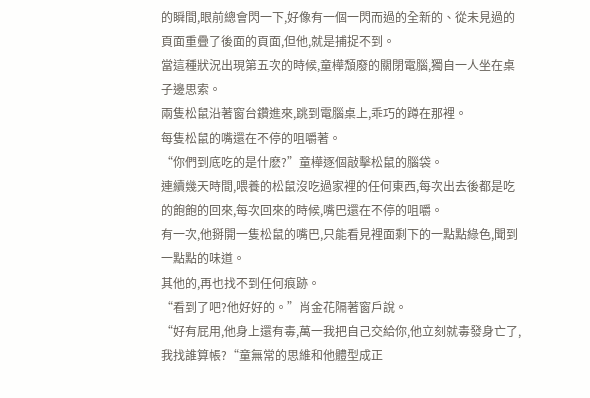的瞬間,眼前總會閃一下,好像有一個一閃而過的全新的、從未見過的頁面重疊了後面的頁面,但他,就是捕捉不到。
當這種狀況出現第五次的時候,童樺頹廢的關閉電腦,獨自一人坐在桌子邊思索。
兩隻松鼠沿著窗台鑽進來,跳到電腦桌上,乖巧的蹲在那裡。
每隻松鼠的嘴還在不停的咀嚼著。
“你們到底吃的是什麽?”童樺逐個敲擊松鼠的腦袋。
連續幾天時間,喂養的松鼠沒吃過家裡的任何東西,每次出去後都是吃的飽飽的回來,每次回來的時候,嘴巴還在不停的咀嚼。
有一次,他掰開一隻松鼠的嘴巴,只能看見裡面剩下的一點點綠色,聞到一點點的味道。
其他的,再也找不到任何痕跡。
“看到了吧?他好好的。”肖金花隔著窗戶說。
“好有屁用,他身上還有毒,萬一我把自己交給你,他立刻就毒發身亡了,我找誰算帳?“童無常的思維和他體型成正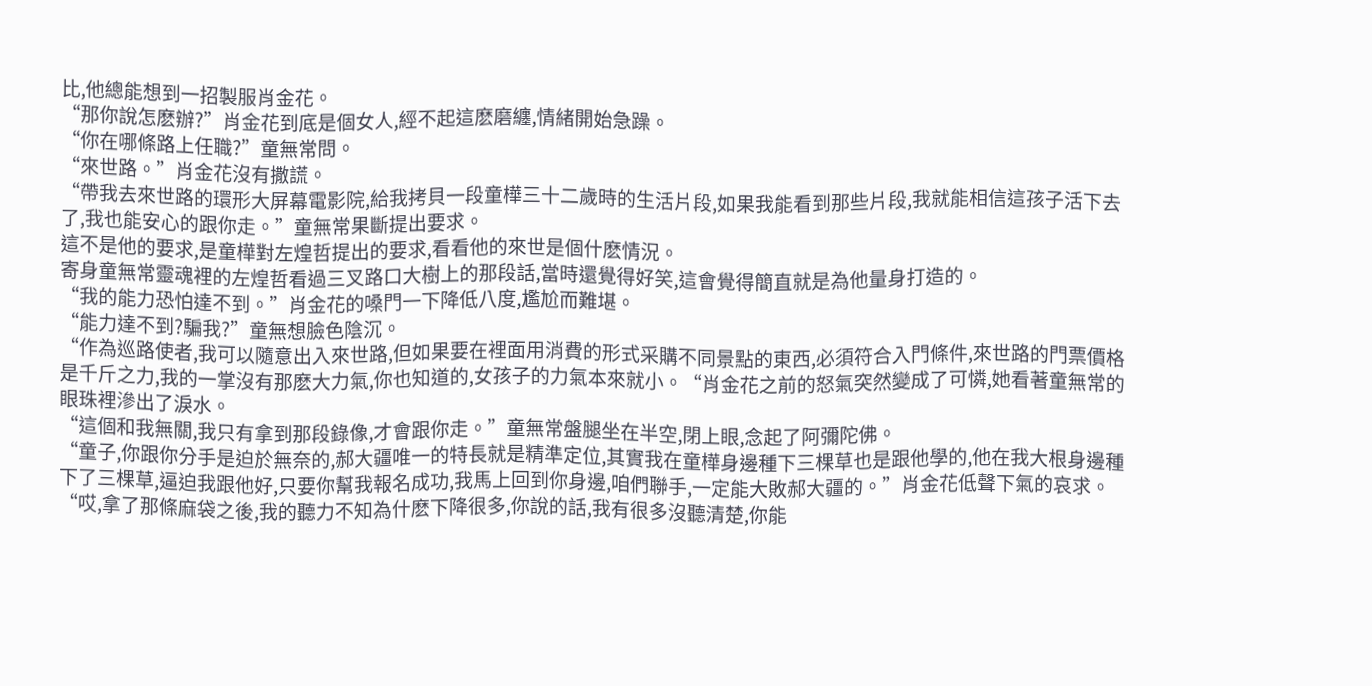比,他總能想到一招製服肖金花。
“那你說怎麽辦?”肖金花到底是個女人,經不起這麽磨纏,情緒開始急躁。
“你在哪條路上任職?”童無常問。
“來世路。”肖金花沒有撒謊。
“帶我去來世路的環形大屏幕電影院,給我拷貝一段童樺三十二歲時的生活片段,如果我能看到那些片段,我就能相信這孩子活下去了,我也能安心的跟你走。”童無常果斷提出要求。
這不是他的要求,是童樺對左煌哲提出的要求,看看他的來世是個什麽情況。
寄身童無常靈魂裡的左煌哲看過三叉路口大樹上的那段話,當時還覺得好笑,這會覺得簡直就是為他量身打造的。
“我的能力恐怕達不到。”肖金花的嗓門一下降低八度,尷尬而難堪。
“能力達不到?騙我?”童無想臉色陰沉。
“作為巡路使者,我可以隨意出入來世路,但如果要在裡面用消費的形式采購不同景點的東西,必須符合入門條件,來世路的門票價格是千斤之力,我的一掌沒有那麽大力氣,你也知道的,女孩子的力氣本來就小。“肖金花之前的怒氣突然變成了可憐,她看著童無常的眼珠裡滲出了淚水。
“這個和我無關,我只有拿到那段錄像,才會跟你走。”童無常盤腿坐在半空,閉上眼,念起了阿彌陀佛。
“童子,你跟你分手是迫於無奈的,郝大疆唯一的特長就是精準定位,其實我在童樺身邊種下三棵草也是跟他學的,他在我大根身邊種下了三棵草,逼迫我跟他好,只要你幫我報名成功,我馬上回到你身邊,咱們聯手,一定能大敗郝大疆的。”肖金花低聲下氣的哀求。
“哎,拿了那條麻袋之後,我的聽力不知為什麽下降很多,你說的話,我有很多沒聽清楚,你能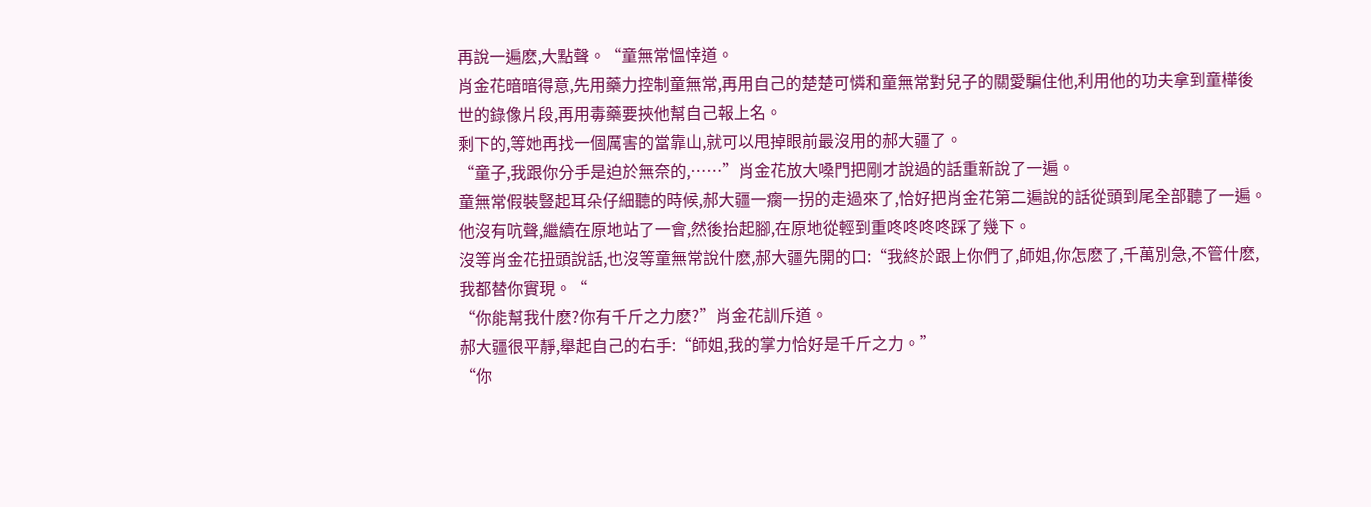再說一遍麽,大點聲。“童無常慍悻道。
肖金花暗暗得意,先用藥力控制童無常,再用自己的楚楚可憐和童無常對兒子的關愛騙住他,利用他的功夫拿到童樺後世的錄像片段,再用毒藥要挾他幫自己報上名。
剩下的,等她再找一個厲害的當靠山,就可以甩掉眼前最沒用的郝大疆了。
“童子,我跟你分手是迫於無奈的,……”肖金花放大嗓門把剛才說過的話重新說了一遍。
童無常假裝豎起耳朵仔細聽的時候,郝大疆一瘸一拐的走過來了,恰好把肖金花第二遍說的話從頭到尾全部聽了一遍。
他沒有吭聲,繼續在原地站了一會,然後抬起腳,在原地從輕到重咚咚咚咚踩了幾下。
沒等肖金花扭頭說話,也沒等童無常說什麽,郝大疆先開的口:“我終於跟上你們了,師姐,你怎麽了,千萬別急,不管什麽,我都替你實現。“
“你能幫我什麽?你有千斤之力麽?”肖金花訓斥道。
郝大疆很平靜,舉起自己的右手:“師姐,我的掌力恰好是千斤之力。”
“你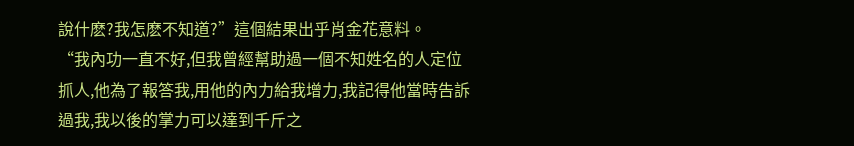說什麽?我怎麽不知道?”這個結果出乎肖金花意料。
“我內功一直不好,但我曾經幫助過一個不知姓名的人定位抓人,他為了報答我,用他的內力給我增力,我記得他當時告訴過我,我以後的掌力可以達到千斤之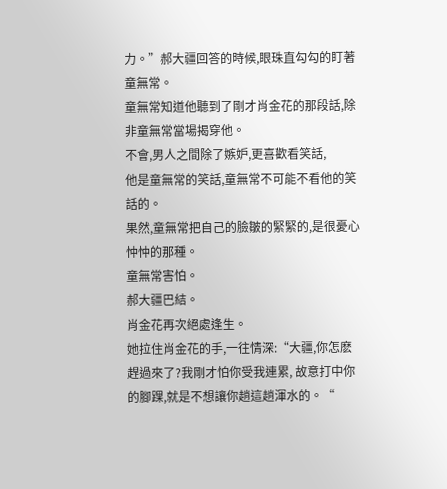力。”郝大疆回答的時候,眼珠直勾勾的盯著童無常。
童無常知道他聽到了剛才肖金花的那段話,除非童無常當場揭穿他。
不會,男人之間除了嫉妒,更喜歡看笑話,
他是童無常的笑話,童無常不可能不看他的笑話的。
果然,童無常把自己的臉皺的緊緊的,是很憂心忡忡的那種。
童無常害怕。
郝大疆巴結。
肖金花再次絕處逢生。
她拉住肖金花的手,一往情深:“大疆,你怎麽趕過來了?我剛才怕你受我連累, 故意打中你的腳踝,就是不想讓你趟這趟渾水的。“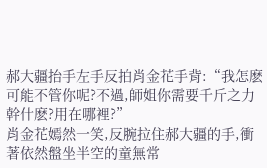郝大疆抬手左手反拍肖金花手背:“我怎麽可能不管你呢?不過,師姐你需要千斤之力幹什麽?用在哪裡?”
肖金花嫣然一笑,反腕拉住郝大疆的手,衝著依然盤坐半空的童無常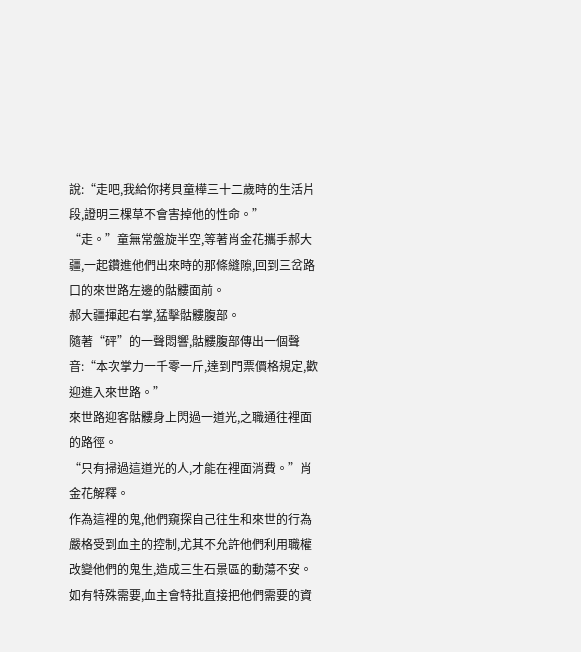說:“走吧,我給你拷貝童樺三十二歲時的生活片段,證明三棵草不會害掉他的性命。”
“走。”童無常盤旋半空,等著肖金花攜手郝大疆,一起鑽進他們出來時的那條縫隙,回到三岔路口的來世路左邊的骷髏面前。
郝大疆揮起右掌,猛擊骷髏腹部。
隨著“砰”的一聲悶響,骷髏腹部傳出一個聲音:“本次掌力一千零一斤,達到門票價格規定,歡迎進入來世路。”
來世路迎客骷髏身上閃過一道光,之職通往裡面的路徑。
“只有掃過這道光的人,才能在裡面消費。”肖金花解釋。
作為這裡的鬼,他們窺探自己往生和來世的行為嚴格受到血主的控制,尤其不允許他們利用職權改變他們的鬼生,造成三生石景區的動蕩不安。
如有特殊需要,血主會特批直接把他們需要的資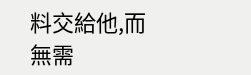料交給他,而無需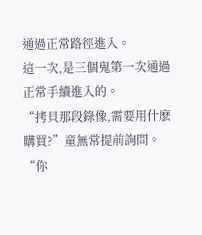通過正常路徑進入。
這一次,是三個鬼第一次通過正常手續進入的。
“拷貝那段錄像,需要用什麽購買?”童無常提前詢問。
“你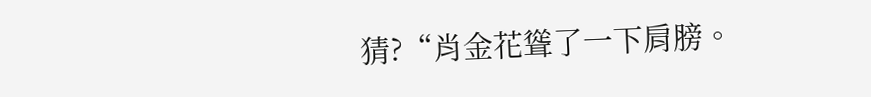猜?“肖金花聳了一下肩膀。